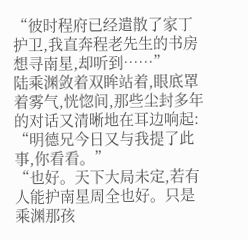“彼时程府已经遣散了家丁护卫,我直奔程老先生的书房想寻南星,却听到……”
陆乘渊敛着双眸站着,眼底罩着雾气,恍惚间,那些尘封多年的对话又清晰地在耳边响起:
“明德兄今日又与我提了此事,你看看。”
“也好。天下大局未定,若有人能护南星周全也好。只是乘渊那孩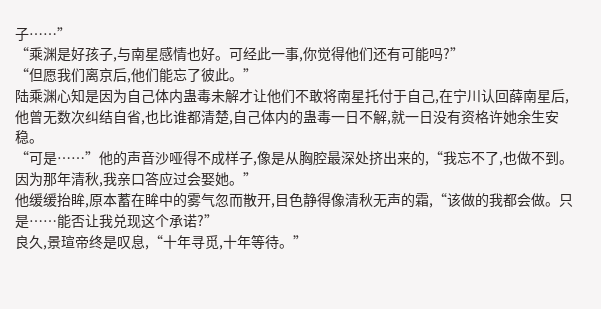子……”
“乘渊是好孩子,与南星感情也好。可经此一事,你觉得他们还有可能吗?”
“但愿我们离京后,他们能忘了彼此。”
陆乘渊心知是因为自己体内蛊毒未解才让他们不敢将南星托付于自己,在宁川认回薛南星后,他曾无数次纠结自省,也比谁都清楚,自己体内的蛊毒一日不解,就一日没有资格许她余生安稳。
“可是……”他的声音沙哑得不成样子,像是从胸腔最深处挤出来的,“我忘不了,也做不到。因为那年清秋,我亲口答应过会娶她。”
他缓缓抬眸,原本蓄在眸中的雾气忽而散开,目色静得像清秋无声的霜,“该做的我都会做。只是……能否让我兑现这个承诺?”
良久,景瑄帝终是叹息,“十年寻觅,十年等待。”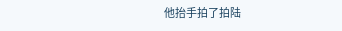他抬手拍了拍陆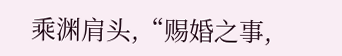乘渊肩头,“赐婚之事,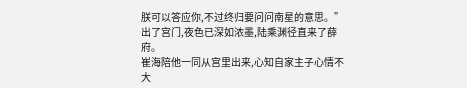朕可以答应你,不过终归要问问南星的意思。”
出了宫门,夜色已深如浓墨,陆乘渊径直来了薛府。
崔海陪他一同从宫里出来,心知自家主子心情不大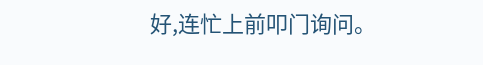好,连忙上前叩门询问。